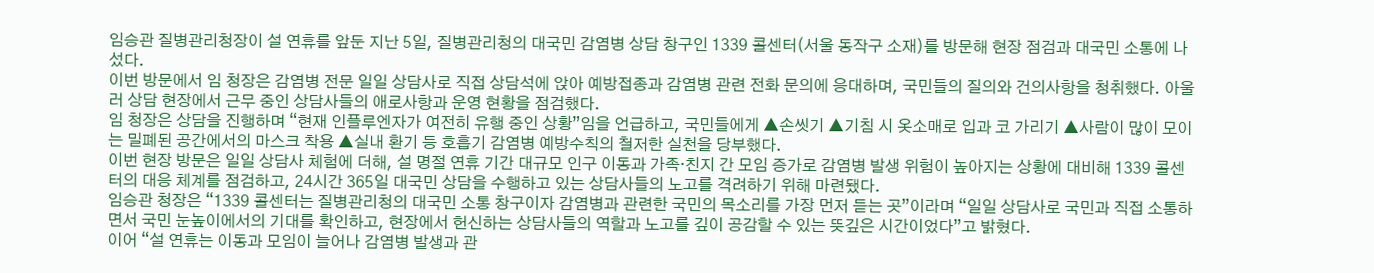임승관 질병관리청장이 설 연휴를 앞둔 지난 5일, 질병관리청의 대국민 감염병 상담 창구인 1339 콜센터(서울 동작구 소재)를 방문해 현장 점검과 대국민 소통에 나섰다.
이번 방문에서 임 청장은 감염병 전문 일일 상담사로 직접 상담석에 앉아 예방접종과 감염병 관련 전화 문의에 응대하며, 국민들의 질의와 건의사항을 청취했다. 아울러 상담 현장에서 근무 중인 상담사들의 애로사항과 운영 현황을 점검했다.
임 청장은 상담을 진행하며 “현재 인플루엔자가 여전히 유행 중인 상황”임을 언급하고, 국민들에게 ▲손씻기 ▲기침 시 옷소매로 입과 코 가리기 ▲사람이 많이 모이는 밀폐된 공간에서의 마스크 착용 ▲실내 환기 등 호흡기 감염병 예방수칙의 철저한 실천을 당부했다.
이번 현장 방문은 일일 상담사 체험에 더해, 설 명절 연휴 기간 대규모 인구 이동과 가족·친지 간 모임 증가로 감염병 발생 위험이 높아지는 상황에 대비해 1339 콜센터의 대응 체계를 점검하고, 24시간 365일 대국민 상담을 수행하고 있는 상담사들의 노고를 격려하기 위해 마련됐다.
임승관 청장은 “1339 콜센터는 질병관리청의 대국민 소통 창구이자 감염병과 관련한 국민의 목소리를 가장 먼저 듣는 곳”이라며 “일일 상담사로 국민과 직접 소통하면서 국민 눈높이에서의 기대를 확인하고, 현장에서 헌신하는 상담사들의 역할과 노고를 깊이 공감할 수 있는 뜻깊은 시간이었다”고 밝혔다.
이어 “설 연휴는 이동과 모임이 늘어나 감염병 발생과 관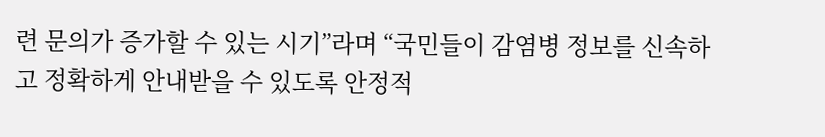련 문의가 증가할 수 있는 시기”라며 “국민들이 감염병 정보를 신속하고 정확하게 안내받을 수 있도록 안정적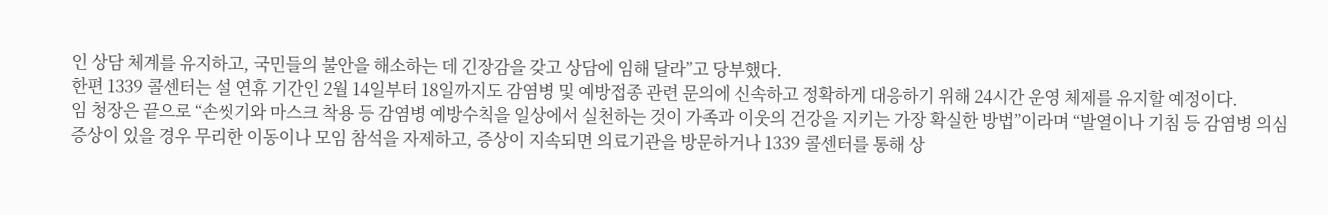인 상담 체계를 유지하고, 국민들의 불안을 해소하는 데 긴장감을 갖고 상담에 임해 달라”고 당부했다.
한편 1339 콜센터는 설 연휴 기간인 2월 14일부터 18일까지도 감염병 및 예방접종 관련 문의에 신속하고 정확하게 대응하기 위해 24시간 운영 체제를 유지할 예정이다.
임 청장은 끝으로 “손씻기와 마스크 착용 등 감염병 예방수칙을 일상에서 실천하는 것이 가족과 이웃의 건강을 지키는 가장 확실한 방법”이라며 “발열이나 기침 등 감염병 의심 증상이 있을 경우 무리한 이동이나 모임 참석을 자제하고, 증상이 지속되면 의료기관을 방문하거나 1339 콜센터를 통해 상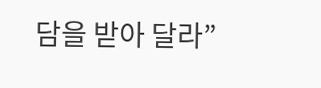담을 받아 달라”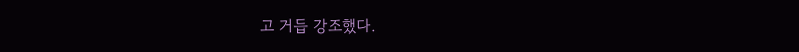고 거듭 강조했다.